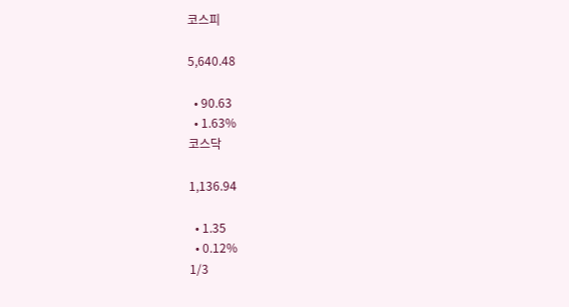코스피

5,640.48

  • 90.63
  • 1.63%
코스닥

1,136.94

  • 1.35
  • 0.12%
1/3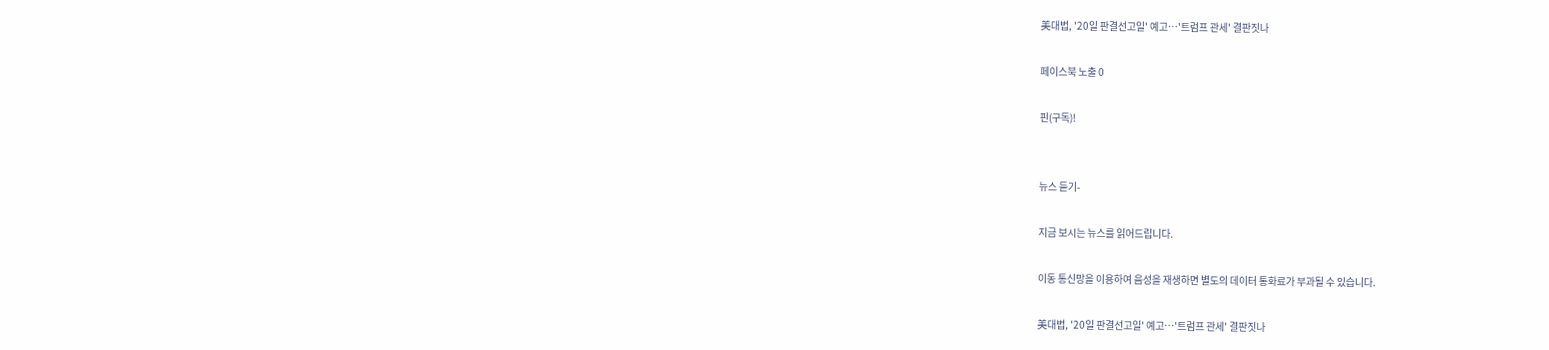美대법, '20일 판결선고일' 예고…'트럼프 관세' 결판짓나

페이스북 노출 0

핀(구독)!


뉴스 듣기-

지금 보시는 뉴스를 읽어드립니다.

이동 통신망을 이용하여 음성을 재생하면 별도의 데이터 통화료가 부과될 수 있습니다.

美대법, '20일 판결선고일' 예고…'트럼프 관세' 결판짓나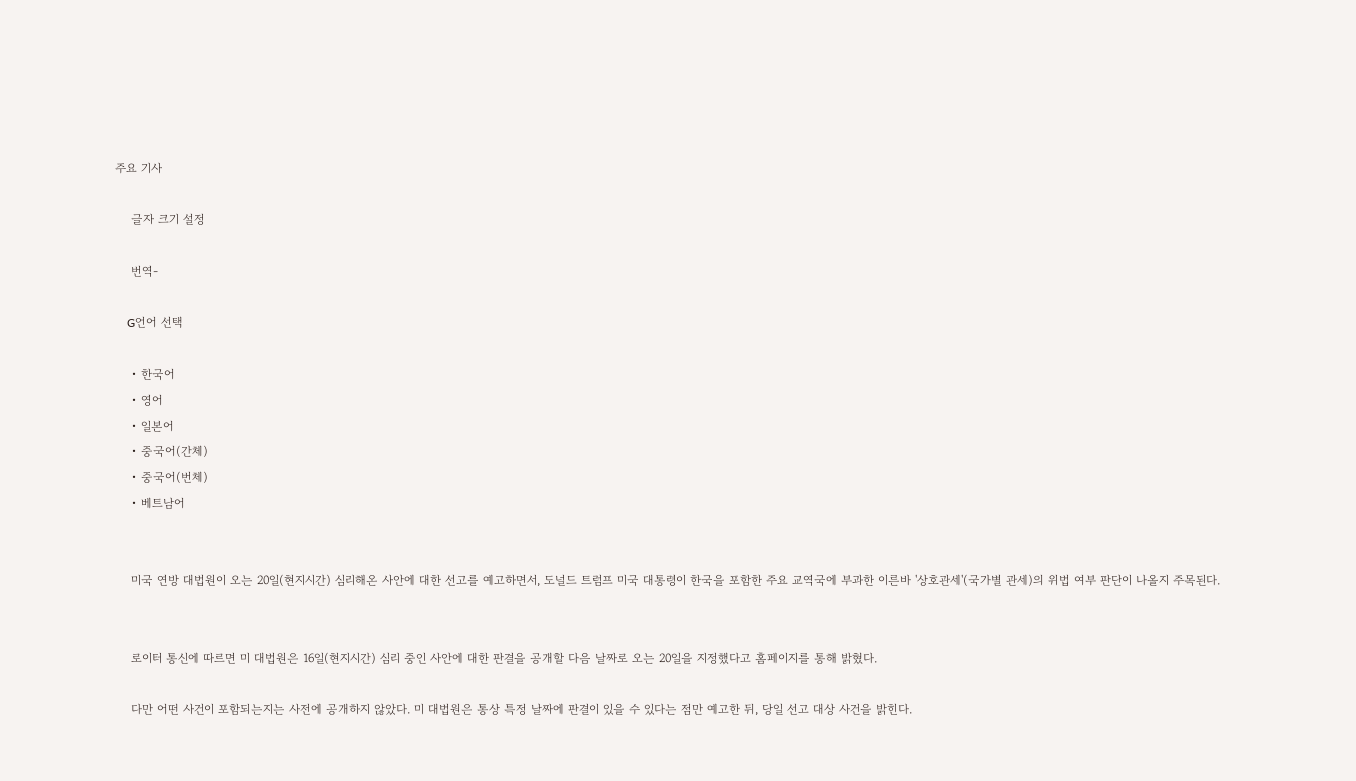주요 기사

    글자 크기 설정

    번역-

    G언어 선택

    • 한국어
    • 영어
    • 일본어
    • 중국어(간체)
    • 중국어(번체)
    • 베트남어


    미국 연방 대법원이 오는 20일(현지시간) 심리해온 사안에 대한 선고를 예고하면서, 도널드 트럼프 미국 대통령이 한국을 포함한 주요 교역국에 부과한 이른바 '상호관세'(국가별 관세)의 위법 여부 판단이 나올지 주목된다.


    로이터 통신에 따르면 미 대법원은 16일(현지시간) 심리 중인 사안에 대한 판결을 공개할 다음 날짜로 오는 20일을 지정했다고 홈페이지를 통해 밝혔다.

    다만 어떤 사건이 포함되는지는 사전에 공개하지 않았다. 미 대법원은 통상 특정 날짜에 판결이 있을 수 있다는 점만 예고한 뒤, 당일 선고 대상 사건을 밝힌다.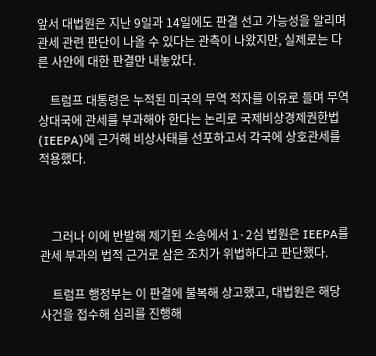앞서 대법원은 지난 9일과 14일에도 판결 선고 가능성을 알리며 관세 관련 판단이 나올 수 있다는 관측이 나왔지만, 실제로는 다른 사안에 대한 판결만 내놓았다.

    트럼프 대통령은 누적된 미국의 무역 적자를 이유로 들며 무역 상대국에 관세를 부과해야 한다는 논리로 국제비상경제권한법(IEEPA)에 근거해 비상사태를 선포하고서 각국에 상호관세를 적용했다.



    그러나 이에 반발해 제기된 소송에서 1·2심 법원은 IEEPA를 관세 부과의 법적 근거로 삼은 조치가 위법하다고 판단했다.

    트럼프 행정부는 이 판결에 불복해 상고했고, 대법원은 해당 사건을 접수해 심리를 진행해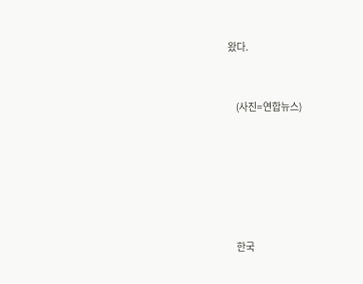왔다.


    (사진=연합뉴스)






    한국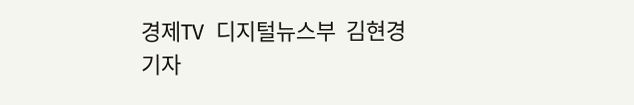경제TV  디지털뉴스부  김현경  기자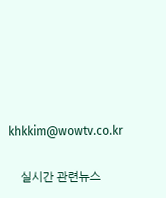khkkim@wowtv.co.kr

    실시간 관련뉴스